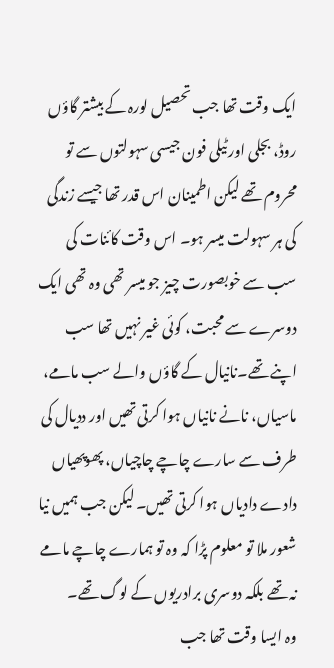ایک وقت تھا جب تحصیل لورہ کے بیشتر گاؤں روڈ، بجلی اور ٹیلی فون جیسی سہولتوں سے تو محروم تھے لیکن اطمینان اس قدر تھا جیسے زندگی کی ہر سہولت میسر ہو۔ اس وقت کائنات کی سب سے خوبصورت چیز جو میسر تھی وہ تھی ایک دوسرے سے محبت، کوئی غیر نہیں تھا سب اپنے تھے۔نانیال کے گاؤں والے سب مامے، ماسیاں، نانے نانیاں ہوا کرتی تھیں اور ددیال کی طرف سے سارے چاچے چاچیاں، پھوپھیاں دادے دادیاں ہوا کرتی تھیں۔ لیکن جب ہمیں نیا شعور ملا تو معلوم پڑا کہ وہ تو ہمارے چاچے مامے نہ تھے بلکہ دوسری برادریوں کے لوگ تھے۔
وہ ایسا وقت تھا جب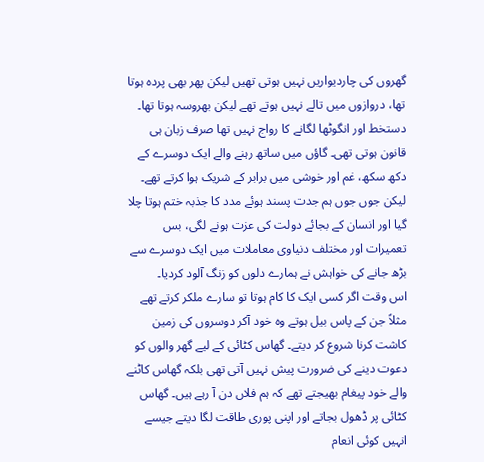گھروں کی چاردیواریں نہیں ہوتی تھیں لیکن پھر بھی پردہ ہوتا تھا، دروازوں میں تالے نہیں ہوتے تھے لیکن بھروسہ ہوتا تھا۔ دستخط اور انگوٹھا لگانے کا رواج نہیں تھا صرف زبان ہی قانون ہوتی تھی۔ گاؤں میں ساتھ رہنے والے ایک دوسرے کے دکھ سکھ، غم اور خوشی میں برابر کے شریک ہوا کرتے تھے۔ لیکن جوں جوں ہم جدت پسند ہوئے مدد کا جذبہ ختم ہوتا چلا گیا اور انسان کے بجائے دولت کی عزت ہونے لگی، بس تعمیرات اور مختلف دنیاوی معاملات میں ایک دوسرے سے بڑھ جانے کی خواہش نے ہمارے دلوں کو زنگ آلود کردیا۔
اس وقت اگر کسی ایک کا کام ہوتا تو سارے ملکر کرتے تھے مثلاً جن کے پاس بیل ہوتے وہ خود آکر دوسروں کی زمین کاشت کرنا شروع کر دیتے۔ گھاس کٹائی کے لیے گھر والوں کو دعوت دینے کی ضرورت پیش نہیں آتی تھی بلکہ گھاس کاٹنے والے خود پیغام بھیجتے تھے کہ ہم فلاں دن آ رہے ہیں۔ گھاس کٹائی پر ڈھول بجاتے اور اپنی پوری طاقت لگا دیتے جیسے انہیں کوئی انعام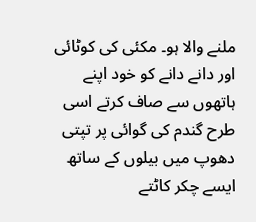ملنے والا ہو۔ مکئی کی کوٹائی اور دانے دانے کو خود اپنے ہاتھوں سے صاف کرتے اسی طرح گندم کی گوائی پر تپتی دھوپ میں بیلوں کے ساتھ ایسے چکر کاٹتے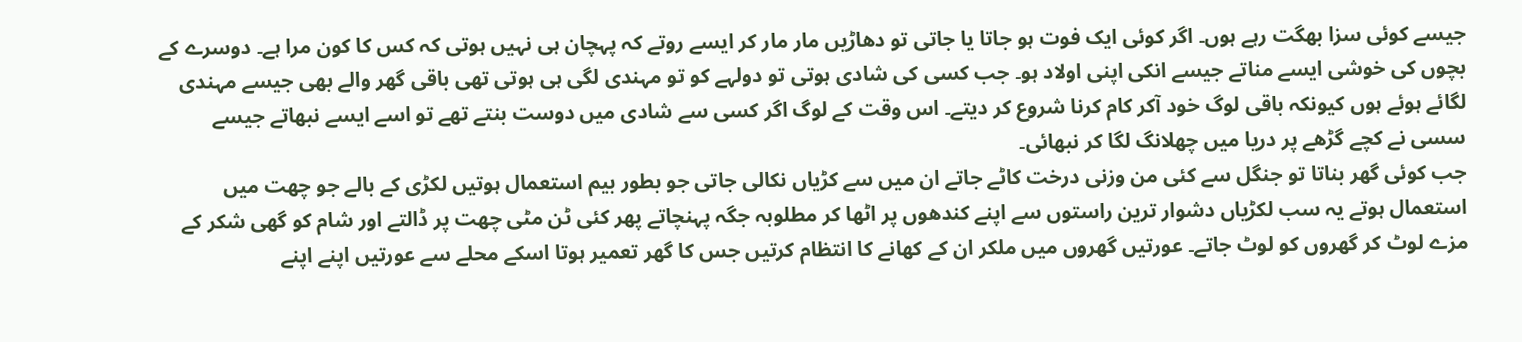جیسے کوئی سزا بھگت رہے ہوں۔ اگر کوئی ایک فوت ہو جاتا یا جاتی تو دھاڑیں مار مار کر ایسے روتے کہ پہچان ہی نہیں ہوتی کہ کس کا کون مرا ہے۔ دوسرے کے بچوں کی خوشی ایسے مناتے جیسے انکی اپنی اولاد ہو۔ جب کسی کی شادی ہوتی تو دولہے کو تو مہندی لگی ہی ہوتی تھی باقی گھر والے بھی جیسے مہندی لگائے ہوئے ہوں کیونکہ باقی لوگ خود آکر کام کرنا شروع کر دیتے۔ اس وقت کے لوگ اگر کسی سے شادی میں دوست بنتے تھے تو اسے ایسے نبھاتے جیسے سسی نے کچے گڑھے پر دریا میں چھلانگ لگا کر نبھائی۔
جب کوئی گھر بناتا تو جنگل سے کئی من وزنی درخت کاٹے جاتے ان میں سے کڑیاں نکالی جاتی جو بطور بیم استعمال ہوتیں لکڑی کے بالے جو چھت میں استعمال ہوتے یہ سب لکڑیاں دشوار ترین راستوں سے اپنے کندھوں پر اٹھا کر مطلوبہ جگہ پہنچاتے پھر کئی ٹن مٹی چھت پر ڈالتے اور شام کو گھی شکر کے مزے لوٹ کر گھروں کو لوٹ جاتے۔ عورتیں گھروں میں ملکر ان کے کھانے کا انتظام کرتیں جس کا گھر تعمیر ہوتا اسکے محلے سے عورتیں اپنے اپنے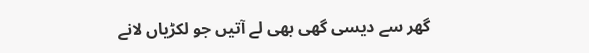گھر سے دیسی گھی بھی لے آتیں جو لکڑیاں لانے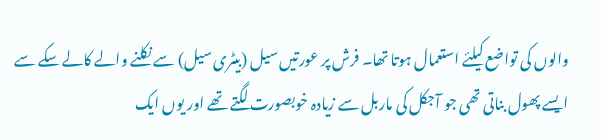والوں کی تواضع کیلئے استعمال ہوتا تھا۔ فرش پر عورتیں سیل (بیٹری سیل) سے نکلنے والے کالے سکے سے ایسے پھول بناتی تھی جو آجکل کی ماربل سے زیادہ خوبصورت لگتے تھے اور یوں ایک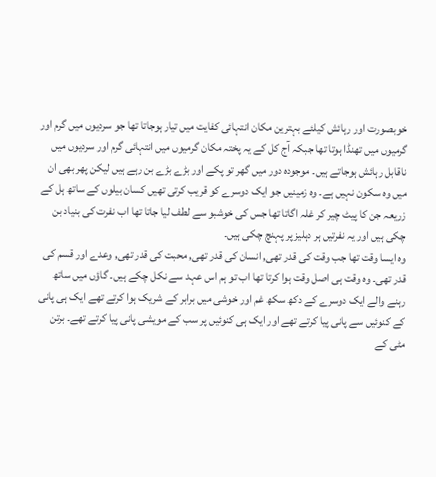خوبصورت اور رہائش کیلئے بہترین مکان انتہائی کفایت میں تیار ہوجاتا تھا جو سردیوں میں گرم اور گرمیوں میں تھنڈا ہوتا تھا جبکہ آج کل کے یہ پختہ مکان گرمیوں میں انتہائی گرم اور سردیوں میں ناقابل رہائش ہوجاتے ہیں۔ موجودہ دور میں گھر تو پکے اور بڑے بڑے بن رہے ہیں لیکن پھر بھی ان میں وہ سکون نہیں ہے۔ وہ زمینیں جو ایک دوسرے کو قریب کرتی تھیں کسان بیلوں کے ساتھ ہل کے زریعہ جن کا پیٹ چیر کر غلہ اگاتا تھا جس کی خوشبو سے لطف لیا جاتا تھا اب نفرت کی بنیاد بن چکی ہیں اور یہ نفرتیں ہر دہلیز پر پہنچ چکی ہیں۔
وہ ایسا وقت تھا جب وقت کی قدر تھی, انسان کی قدر تھی, محبت کی قدر تھی, وعدے اور قسم کی قدر تھی۔ وہ وقت ہی اصل وقت ہوا کرتا تھا اب تو ہم اس عہد سے نکل چکے ہیں۔ گاؤں میں ساتھ رہنے والے ایک دوسرے کے دکھ سکھ غم اور خوشی میں برابر کے شریک ہوا کرتے تھے ایک ہی پانی کے کنوئیں سے پانی پیا کرتے تھے اور ایک ہی کنوئیں پر سب کے مویشی پانی پیا کرتے تھے۔ برتن مٹی کے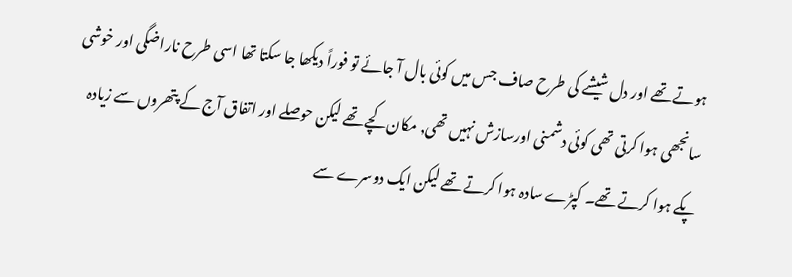ہوتے تھے اور دل شیشے کی طرح صاف جس میں کوئی بال آ جائے تو فوراً دیکھا جا سکتا تھا اسی طرح ناراضگی اور خوشی سانجھی ہوا کرتی تھی کوئی دشمنی اورسازش نہیں تھی, مکان کچے تھے لیکن حوصلے اور اتفاق آج کے پتھروں سے زیادہ پکے ہوا کرتے تھے۔ کپڑے سادہ ہوا کرتے تھے لیکن ایک دوسرے سے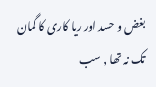بغض و حسد اور ریا کاری کا گمان تک نہ تھا , سب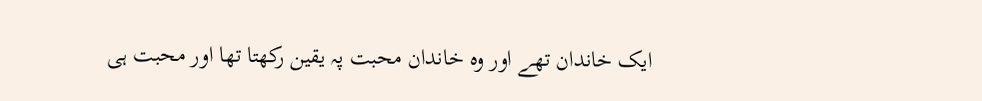ایک خاندان تھے اور وہ خاندان محبت پہ یقین رکھتا تھا اور محبت ہی